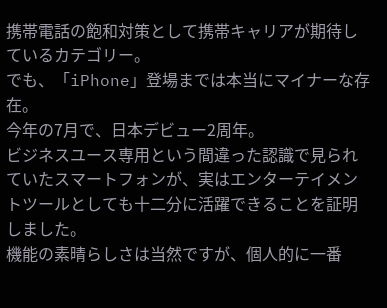携帯電話の飽和対策として携帯キャリアが期待しているカテゴリー。
でも、「iPhone」登場までは本当にマイナーな存在。
今年の7月で、日本デビュー2周年。
ビジネスユース専用という間違った認識で見られていたスマートフォンが、実はエンターテイメントツールとしても十二分に活躍できることを証明しました。
機能の素晴らしさは当然ですが、個人的に一番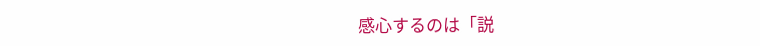感心するのは「説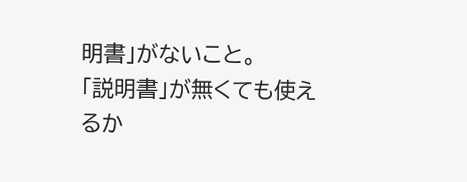明書」がないこと。
「説明書」が無くても使えるか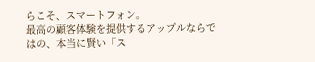らこそ、スマートフォン。
最高の顧客体験を提供するアップルならではの、本当に賢い「ス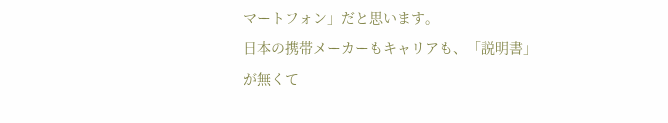マートフォン」だと思います。
日本の携帯メーカーもキャリアも、「説明書」が無くて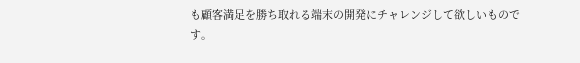も顧客満足を勝ち取れる端末の開発にチャレンジして欲しいものです。